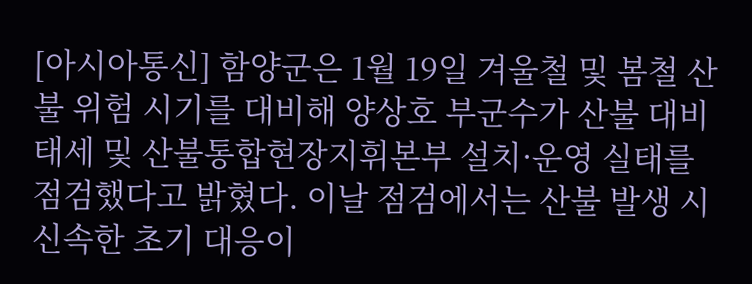[아시아통신] 함양군은 1월 19일 겨울철 및 봄철 산불 위험 시기를 대비해 양상호 부군수가 산불 대비 태세 및 산불통합현장지휘본부 설치·운영 실태를 점검했다고 밝혔다. 이날 점검에서는 산불 발생 시 신속한 초기 대응이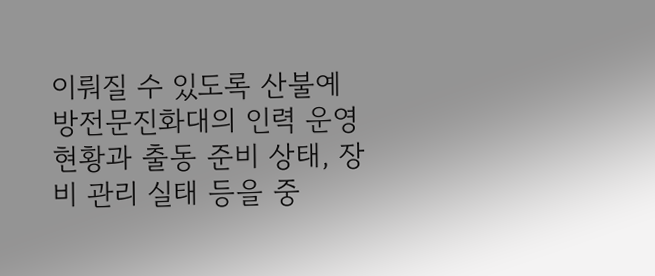이뤄질 수 있도록 산불예방전문진화대의 인력 운영 현황과 출동 준비 상태, 장비 관리 실태 등을 중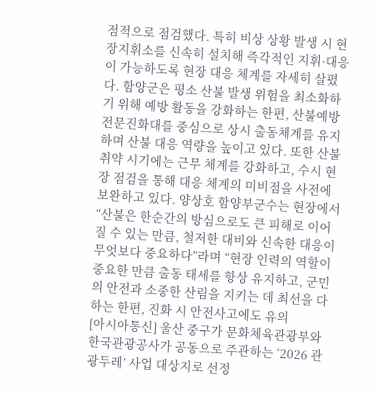점적으로 점검했다. 특히 비상 상황 발생 시 현장지휘소를 신속히 설치해 즉각적인 지휘·대응이 가능하도록 현장 대응 체계를 자세히 살폈다. 함양군은 평소 산불 발생 위험을 최소화하기 위해 예방 활동을 강화하는 한편, 산불예방전문진화대를 중심으로 상시 출동체계를 유지하며 산불 대응 역량을 높이고 있다. 또한 산불 취약 시기에는 근무 체계를 강화하고, 수시 현장 점검을 통해 대응 체계의 미비점을 사전에 보완하고 있다. 양상호 함양부군수는 현장에서 “산불은 한순간의 방심으로도 큰 피해로 이어질 수 있는 만큼, 철저한 대비와 신속한 대응이 무엇보다 중요하다”라며 “현장 인력의 역할이 중요한 만큼 출동 태세를 항상 유지하고, 군민의 안전과 소중한 산림을 지키는 데 최선을 다하는 한편, 진화 시 안전사고에도 유의
[아시아통신] 울산 중구가 문화체육관광부와 한국관광공사가 공동으로 주관하는 ‘2026 관광두레’ 사업 대상지로 선정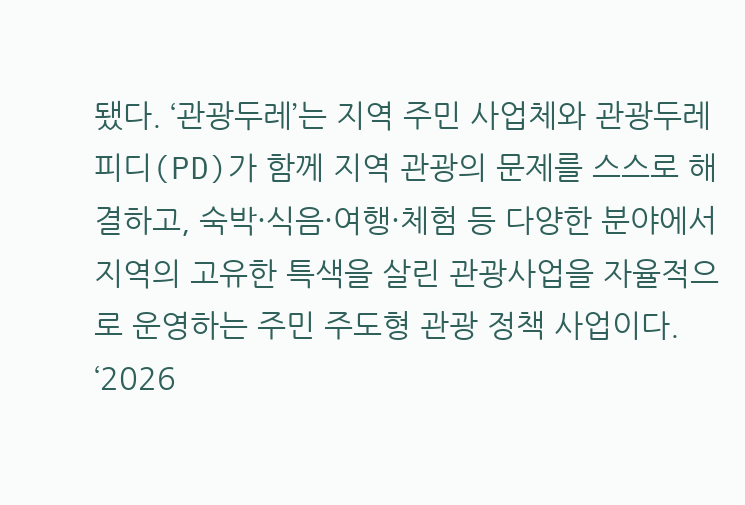됐다. ‘관광두레’는 지역 주민 사업체와 관광두레 피디(PD)가 함께 지역 관광의 문제를 스스로 해결하고, 숙박·식음·여행·체험 등 다양한 분야에서 지역의 고유한 특색을 살린 관광사업을 자율적으로 운영하는 주민 주도형 관광 정책 사업이다. ‘2026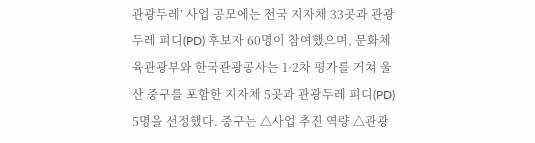관광두레’ 사업 공모에는 전국 지자체 33곳과 관광두레 피디(PD) 후보자 60명이 참여했으며, 문화체육관광부와 한국관광공사는 1·2차 평가를 거쳐 울산 중구를 포함한 지자체 5곳과 관광두레 피디(PD) 5명을 선정했다. 중구는 △사업 추진 역량 △관광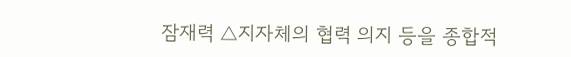잠재력 △지자체의 협력 의지 등을 종합적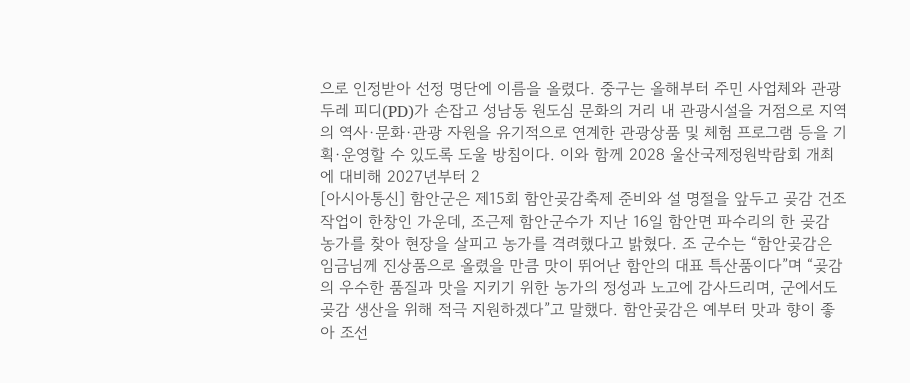으로 인정받아 선정 명단에 이름을 올렸다. 중구는 올해부터 주민 사업체와 관광두레 피디(PD)가 손잡고 성남동 원도심 문화의 거리 내 관광시설을 거점으로 지역의 역사·문화·관광 자원을 유기적으로 연계한 관광상품 및 체험 프로그램 등을 기획·운영할 수 있도록 도울 방침이다. 이와 함께 2028 울산국제정원박람회 개최에 대비해 2027년부터 2
[아시아통신] 함안군은 제15회 함안곶감축제 준비와 설 명절을 앞두고 곶감 건조 작업이 한창인 가운데, 조근제 함안군수가 지난 16일 함안면 파수리의 한 곶감 농가를 찾아 현장을 살피고 농가를 격려했다고 밝혔다. 조 군수는 “함안곶감은 임금님께 진상품으로 올렸을 만큼 맛이 뛰어난 함안의 대표 특산품이다”며 “곶감의 우수한 품질과 맛을 지키기 위한 농가의 정성과 노고에 감사드리며, 군에서도 곶감 생산을 위해 적극 지원하겠다”고 말했다. 함안곶감은 예부터 맛과 향이 좋아 조선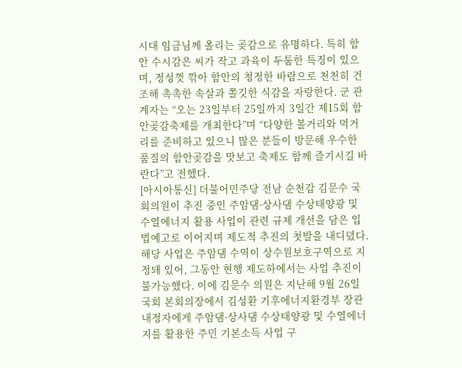시대 임금님께 올리는 곶감으로 유명하다. 특히 함안 수시감은 씨가 작고 과육이 두툼한 특징이 있으며, 정성껏 깎아 함안의 청정한 바람으로 천천히 건조해 촉촉한 속살과 쫄깃한 식감을 자랑한다. 군 관계자는 “오는 23일부터 25일까지 3일간 제15회 함안곶감축제를 개최한다”며 “다양한 볼거리와 먹거리를 준비하고 있으니 많은 분들이 방문해 우수한 품질의 함안곶감을 맛보고 축제도 함께 즐기시길 바란다”고 전했다.
[아시아통신] 더불어민주당 전남 순천갑 김문수 국회의원이 추진 중인 주암댐·상사댐 수상태양광 및 수열에너지 활용 사업이 관련 규제 개선을 담은 입법예고로 이어지며 제도적 추진의 첫발을 내디뎠다. 해당 사업은 주암댐 수역이 상수원보호구역으로 지정돼 있어, 그동안 현행 제도하에서는 사업 추진이 불가능했다. 이에 김문수 의원은 지난해 9월 26일 국회 본회의장에서 김성환 기후에너지환경부 장관 내정자에게 주암댐·상사댐 수상태양광 및 수열에너지를 활용한 주민 기본소득 사업 구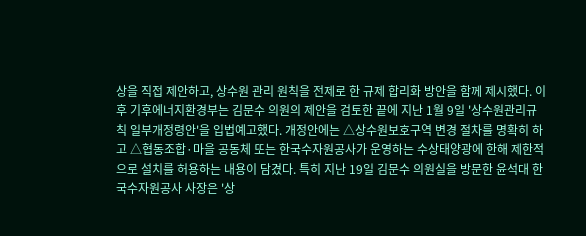상을 직접 제안하고, 상수원 관리 원칙을 전제로 한 규제 합리화 방안을 함께 제시했다. 이후 기후에너지환경부는 김문수 의원의 제안을 검토한 끝에 지난 1월 9일 '상수원관리규칙 일부개정령안'을 입법예고했다. 개정안에는 △상수원보호구역 변경 절차를 명확히 하고 △협동조합·마을 공동체 또는 한국수자원공사가 운영하는 수상태양광에 한해 제한적으로 설치를 허용하는 내용이 담겼다. 특히 지난 19일 김문수 의원실을 방문한 윤석대 한국수자원공사 사장은 '상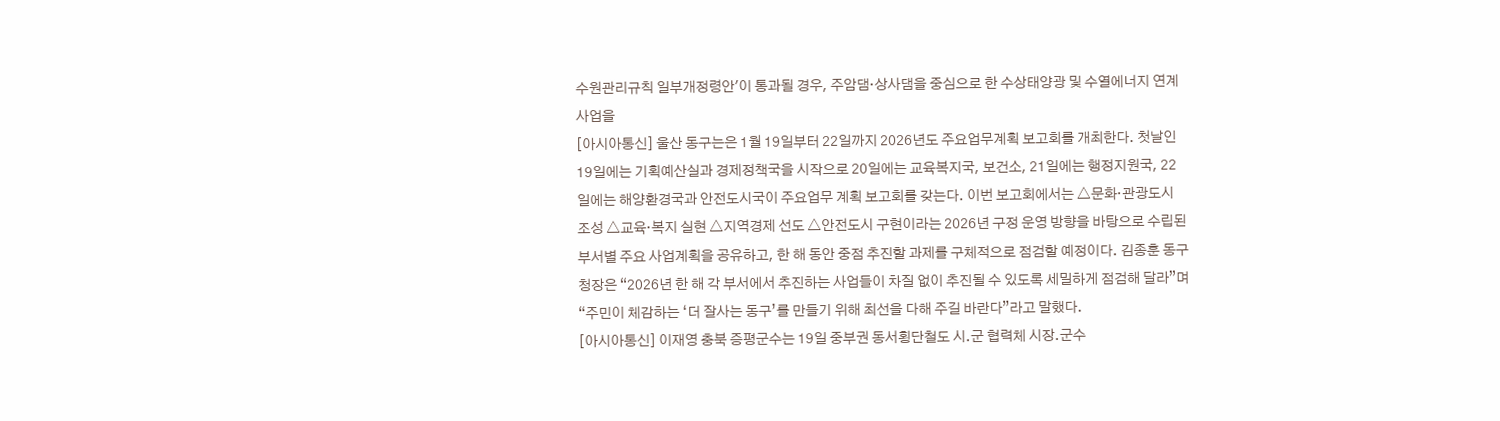수원관리규칙 일부개정령안'이 통과될 경우, 주암댐·상사댐을 중심으로 한 수상태양광 및 수열에너지 연계 사업을
[아시아통신] 울산 동구는은 1월 19일부터 22일까지 2026년도 주요업무계획 보고회를 개최한다. 첫날인 19일에는 기획예산실과 경제정책국을 시작으로 20일에는 교육복지국, 보건소, 21일에는 행정지원국, 22일에는 해양환경국과 안전도시국이 주요업무 계획 보고회를 갖는다. 이번 보고회에서는 △문화·관광도시 조성 △교육·복지 실현 △지역경제 선도 △안전도시 구현이라는 2026년 구정 운영 방향을 바탕으로 수립된 부서별 주요 사업계획을 공유하고, 한 해 동안 중점 추진할 과제를 구체적으로 점검할 예정이다. 김종훈 동구청장은 “2026년 한 해 각 부서에서 추진하는 사업들이 차질 없이 추진될 수 있도록 세밀하게 점검해 달라”며 “주민이 체감하는 ‘더 잘사는 동구’를 만들기 위해 최선을 다해 주길 바란다”라고 말했다.
[아시아통신] 이재영 충북 증평군수는 19일 중부권 동서횡단철도 시․군 협력체 시장․군수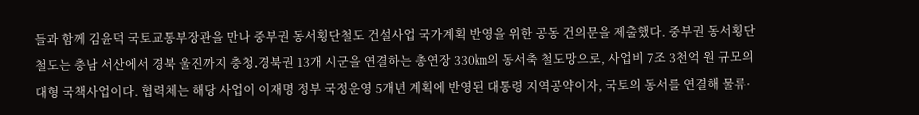들과 함께 김윤덕 국토교통부장관을 만나 중부권 동서횡단철도 건설사업 국가계획 반영을 위한 공동 건의문을 제출했다. 중부권 동서횡단철도는 충남 서산에서 경북 울진까지 충청․경북권 13개 시군을 연결하는 총연장 330㎞의 동서축 철도망으로, 사업비 7조 3천억 원 규모의 대형 국책사업이다. 협력체는 해당 사업이 이재명 정부 국정운영 5개년 계획에 반영된 대통령 지역공약이자, 국토의 동서를 연결해 물류·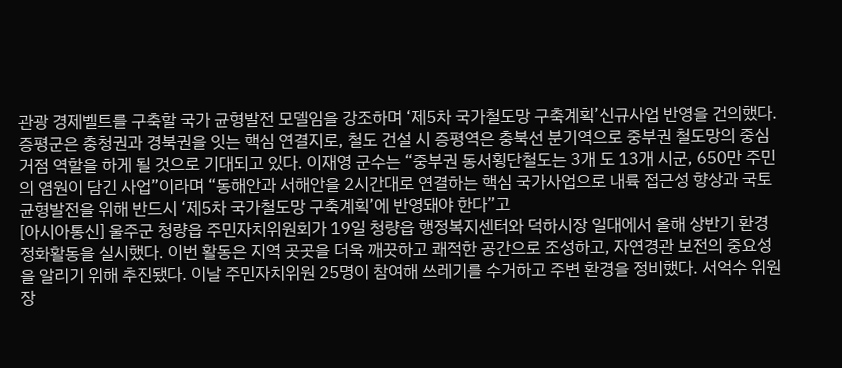관광 경제벨트를 구축할 국가 균형발전 모델임을 강조하며 ‘제5차 국가철도망 구축계획’신규사업 반영을 건의했다. 증평군은 충청권과 경북권을 잇는 핵심 연결지로, 철도 건설 시 증평역은 충북선 분기역으로 중부권 철도망의 중심 거점 역할을 하게 될 것으로 기대되고 있다. 이재영 군수는 “중부권 동서횡단철도는 3개 도 13개 시군, 650만 주민의 염원이 담긴 사업”이라며 “동해안과 서해안을 2시간대로 연결하는 핵심 국가사업으로 내륙 접근성 향상과 국토 균형발전을 위해 반드시 ‘제5차 국가철도망 구축계획’에 반영돼야 한다”고
[아시아통신] 울주군 청량읍 주민자치위원회가 19일 청량읍 행정복지센터와 덕하시장 일대에서 올해 상반기 환경정화활동을 실시했다. 이번 활동은 지역 곳곳을 더욱 깨끗하고 쾌적한 공간으로 조성하고, 자연경관 보전의 중요성을 알리기 위해 추진됐다. 이날 주민자치위원 25명이 참여해 쓰레기를 수거하고 주변 환경을 정비했다. 서억수 위원장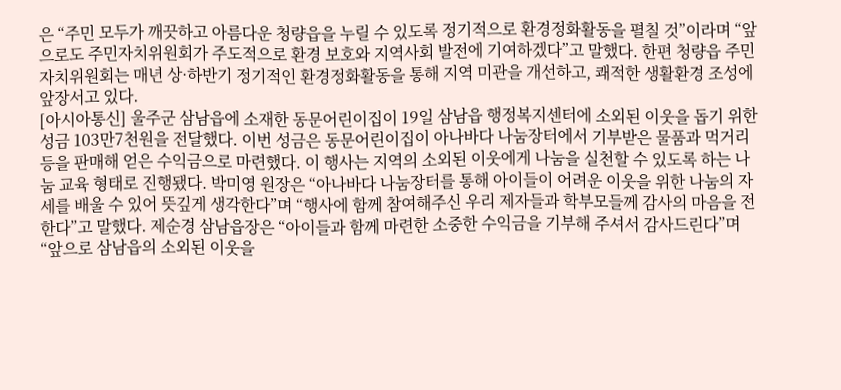은 “주민 모두가 깨끗하고 아름다운 청량읍을 누릴 수 있도록 정기적으로 환경정화활동을 펼칠 것”이라며 “앞으로도 주민자치위원회가 주도적으로 환경 보호와 지역사회 발전에 기여하겠다”고 말했다. 한편 청량읍 주민자치위원회는 매년 상·하반기 정기적인 환경정화활동을 통해 지역 미관을 개선하고, 쾌적한 생활환경 조성에 앞장서고 있다.
[아시아통신] 울주군 삼남읍에 소재한 동문어린이집이 19일 삼남읍 행정복지센터에 소외된 이웃을 돕기 위한 성금 103만7천원을 전달했다. 이번 성금은 동문어린이집이 아나바다 나눔장터에서 기부받은 물품과 먹거리 등을 판매해 얻은 수익금으로 마련했다. 이 행사는 지역의 소외된 이웃에게 나눔을 실천할 수 있도록 하는 나눔 교육 형태로 진행됐다. 박미영 원장은 “아나바다 나눔장터를 통해 아이들이 어려운 이웃을 위한 나눔의 자세를 배울 수 있어 뜻깊게 생각한다”며 “행사에 함께 참여해주신 우리 제자들과 학부모들께 감사의 마음을 전한다”고 말했다. 제순경 삼남읍장은 “아이들과 함께 마련한 소중한 수익금을 기부해 주셔서 감사드린다”며 “앞으로 삼남읍의 소외된 이웃을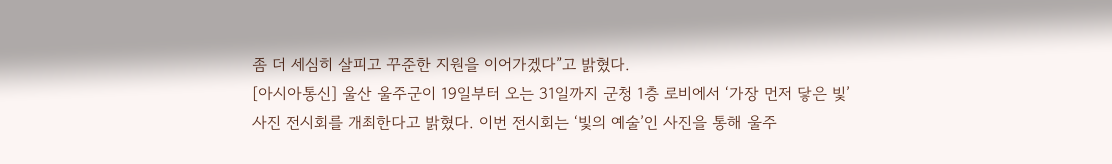좀 더 세심히 살피고 꾸준한 지원을 이어가겠다”고 밝혔다.
[아시아통신] 울산 울주군이 19일부터 오는 31일까지 군청 1층 로비에서 ‘가장 먼저 닿은 빛’ 사진 전시회를 개최한다고 밝혔다. 이번 전시회는 ‘빛의 예술’인 사진을 통해 울주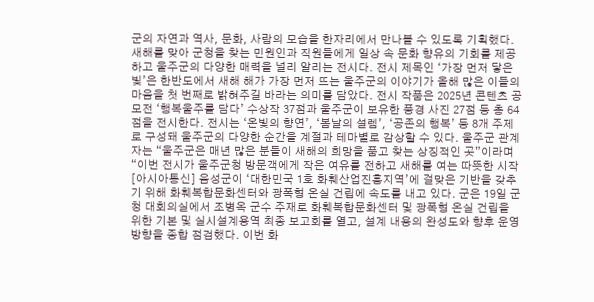군의 자연과 역사, 문화, 사람의 모습을 한자리에서 만나볼 수 있도록 기획했다. 새해를 맞아 군청을 찾는 민원인과 직원들에게 일상 속 문화 향유의 기회를 제공하고 울주군의 다양한 매력을 널리 알리는 전시다. 전시 제목인 ‘가장 먼저 닿은 빛’은 한반도에서 새해 해가 가장 먼저 뜨는 울주군의 이야기가 올해 많은 이들의 마음을 첫 번째로 밝혀주길 바라는 의미를 담았다. 전시 작품은 2025년 콘텐츠 공모전 ‘행복울주를 담다’ 수상작 37점과 울주군이 보유한 풍경 사진 27점 등 총 64점을 전시한다. 전시는 ‘온빛의 향연’, ‘봄날의 설렘’, ‘공존의 행복’ 등 8개 주제로 구성돼 울주군의 다양한 순간을 계절과 테마별로 감상할 수 있다. 울주군 관계자는 “울주군은 매년 많은 분들이 새해의 희망을 품고 찾는 상징적인 곳”이라며 “이번 전시가 울주군청 방문객에게 작은 여유를 전하고 새해를 여는 따뜻한 시작
[아시아통신] 음성군이 ‘대한민국 1호 화훼산업진흥지역’에 걸맞은 기반을 갖추기 위해 화훼복합문화센터와 광폭형 온실 건립에 속도를 내고 있다. 군은 19일 군청 대회의실에서 조병옥 군수 주재로 화훼복합문화센터 및 광폭형 온실 건립을 위한 기본 및 실시설계용역 최종 보고회를 열고, 설계 내용의 완성도와 향후 운영 방향을 종합 점검했다. 이번 화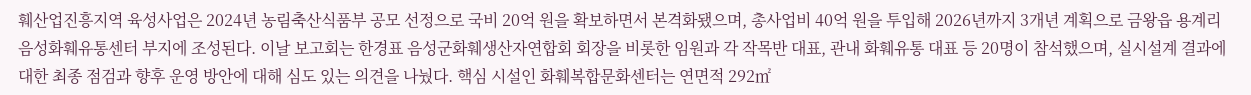훼산업진흥지역 육성사업은 2024년 농림축산식품부 공모 선정으로 국비 20억 원을 확보하면서 본격화됐으며, 총사업비 40억 원을 투입해 2026년까지 3개년 계획으로 금왕읍 용계리 음성화훼유통센터 부지에 조성된다. 이날 보고회는 한경표 음성군화훼생산자연합회 회장을 비롯한 임원과 각 작목반 대표, 관내 화훼유통 대표 등 20명이 참석했으며, 실시설계 결과에 대한 최종 점검과 향후 운영 방안에 대해 심도 있는 의견을 나눴다. 핵심 시설인 화훼복합문화센터는 연면적 292㎡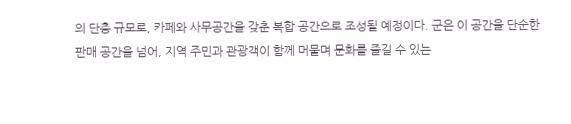의 단층 규모로, 카페와 사무공간을 갖춘 복합 공간으로 조성될 예정이다. 군은 이 공간을 단순한 판매 공간을 넘어, 지역 주민과 관광객이 함께 머물며 문화를 즐길 수 있는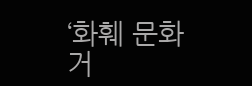‘화훼 문화 거